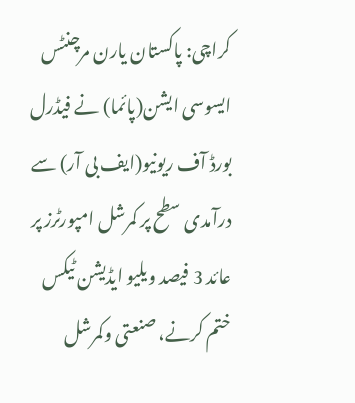کراچی: پاکستان یارن مرچنٹس ایسوسی ایشن(پائما) نے فیڈرل بورڈ آف ریونیو(ایف بی آر) سے درآمدی سطح پر کمرشل امپورٹرز پر عائد 3 فیصد ویلیو ایڈیشن ٹیکس ختم کرنے، صنعتی وکمرشل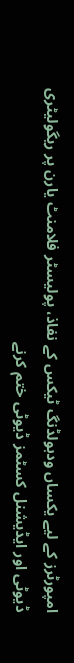امپورٹرز کے لیے یکساں ودہولڈنگ ٹیکس کے نفاذ، پولیسٹر فلامنٹ یارن پر ریگولیٹری ڈیوٹی اور ایڈیشنل کسٹمز ڈیوٹی ختم کرنے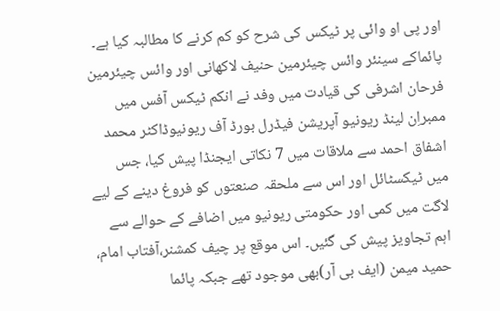اور پی او وائی پر ٹیکس کی شرح کو کم کرنے کا مطالبہ کیا ہے۔
پائماکے سینئر وائس چیئرمین حنیف لاکھانی اور وائس چیئرمین فرحان اشرفی کی قیادت میں وفد نے انکم ٹیکس آفس میں ممبراِن لینڈ ریونیو آپریشن فیڈرل بورڈ آف ریونیوڈاکٹر محمد اشفاق احمد سے ملاقات میں 7 نکاتی ایجنڈا پیش کیا، جس میں ٹیکسٹائل اور اس سے ملحقہ صنعتوں کو فروغ دینے کے لیے لاگت میں کمی اور حکومتی ریونیو میں اضافے کے حوالے سے اہم تجاویز پیش کی گئیں۔ اس موقع پر چیف کمشنر،آفتاب امام، حمید میمن (ایف بی آر)بھی موجود تھے جبکہ پائما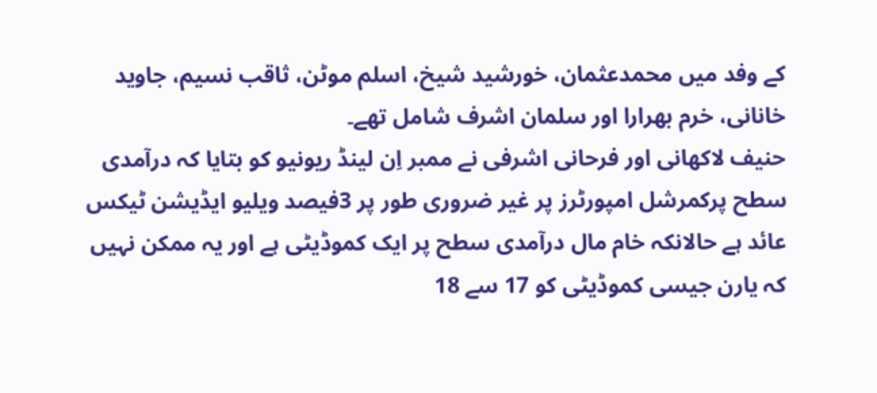کے وفد میں محمدعثمان، خورشید شیخ، اسلم موٹن، ثاقب نسیم، جاوید خانانی، خرم بھرارا اور سلمان اشرف شامل تھے۔
حنیف لاکھانی اور فرحانی اشرفی نے ممبر اِن لینڈ ریونیو کو بتایا کہ درآمدی سطح پرکمرشل امپورٹرز پر غیر ضروری طور پر 3فیصد ویلیو ایڈیشن ٹیکس عائد ہے حالانکہ خام مال درآمدی سطح پر ایک کموڈیٹی ہے اور یہ ممکن نہیں کہ یارن جیسی کموڈیٹی کو 17 سے 18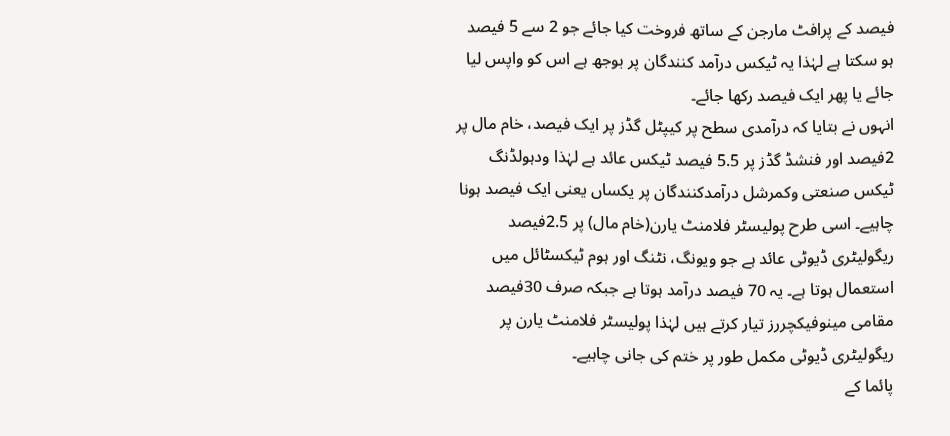فیصد کے پرافٹ مارجن کے ساتھ فروخت کیا جائے جو 2 سے 5 فیصد ہو سکتا ہے لہٰذا یہ ٹیکس درآمد کنندگان پر بوجھ ہے اس کو واپس لیا جائے یا پھر ایک فیصد رکھا جائے۔
انہوں نے بتایا کہ درآمدی سطح پر کیپٹل گڈز پر ایک فیصد، خام مال پر 2فیصد اور فنشڈ گڈز پر 5.5 فیصد ٹیکس عائد ہے لہٰذا ودہولڈنگ ٹیکس صنعتی وکمرشل درآمدکنندگان پر یکساں یعنی ایک فیصد ہونا چاہیے۔ اسی طرح پولیسٹر فلامنٹ یارن(خام مال) پر 2.5فیصد ریگولیٹری ڈیوٹی عائد ہے جو ویونگ، نٹنگ اور ہوم ٹیکسٹائل میں استعمال ہوتا ہے۔ یہ 70 فیصد درآمد ہوتا ہے جبکہ صرف 30فیصد مقامی مینوفیکچررز تیار کرتے ہیں لہٰذا پولیسٹر فلامنٹ یارن پر ریگولیٹری ڈیوٹی مکمل طور پر ختم کی جانی چاہیے۔
پائما کے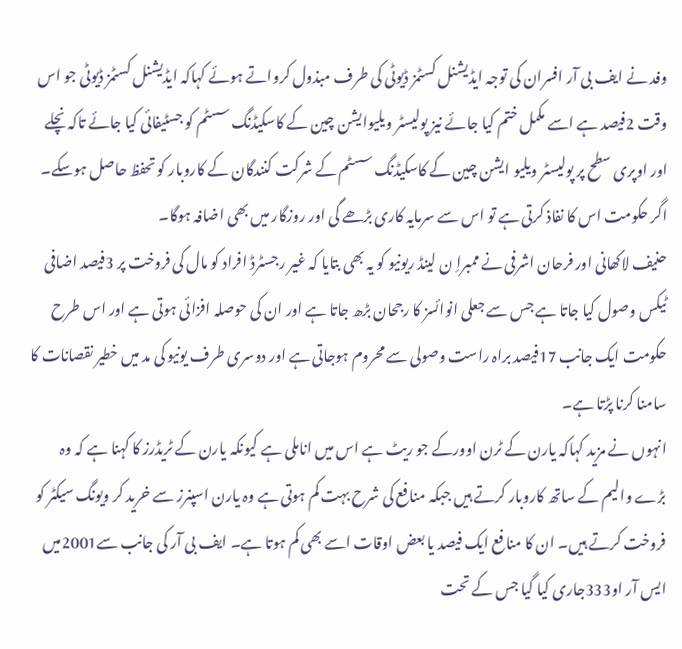وفد نے ایف بی آر افسران کی توجہ ایڈیشنل کسٹمز ڈیوٹی کی طرف مبذول کرواتے ہوئے کہاکہ ایڈیشنل کسٹمز ڈیوٹی جو اس وقت 2فیصد ہے اسے مکمل ختم کیا جائے نیز پولیسٹر ویلیوایشن چین کے کاسکیڈنگ سسٹم کو جسٹیفائی کیا جائے تاکہ نچلے اور اوپری سطح پر پولیسٹر ویلیو ایشن چین کے کاسکیڈنگ سسٹم کے شرکت کنندگان کے کاروبار کو تحفظ حاصل ہوسکے۔ اگر حکومت اس کا نفاذ کرتی ہے تو اس سے سرمایہ کاری بڑھے گی اور روزگار میں بھی اضافہ ہوگا۔
حنیف لاکھانی اور فرحان اشرفی نے ممبراِ ن لینڈ ریونیو کو یہ بھی بتایا کہ غیر رجسٹرڈ افراد کو مال کی فروخت پر 3فیصد اضافی ٹیکس وصول کیا جاتا ہے جس سے جعلی انوائسز کا رجحان بڑھ جاتا ہے اور ان کی حوصلہ افزائی ہوتی ہے اور اس طرح حکومت ایک جانب 17فیصد براہ راست وصولی سے محروم ہوجاتی ہے اور دوسری طرف یونیو کی مد میں خطیر نقصانات کا سامنا کرنا پڑتا ہے۔
انہوں نے مزید کہاکہ یارن کے ٹرن اوورکے جو ریٹ ہے اس میں اناملی ہے کیونکہ یارن کے ٹریڈرز کا کہنا ہے کہ وہ بڑے والیم کے ساتھ کاروبار کرتے ہیں جبکہ منافع کی شرح بہت کم ہوتی ہے وہ یارن اسپنرز سے خرید کر ویونگ سیکٹر کو فروخت کرتے ہیں۔ ان کا منافع ایک فیصد یا بعض اوقات اسے بھی کم ہوتا ہے۔ ایف بی آر کی جانب سے2001میں ایس آر او333جاری کیا گیا جس کے تحت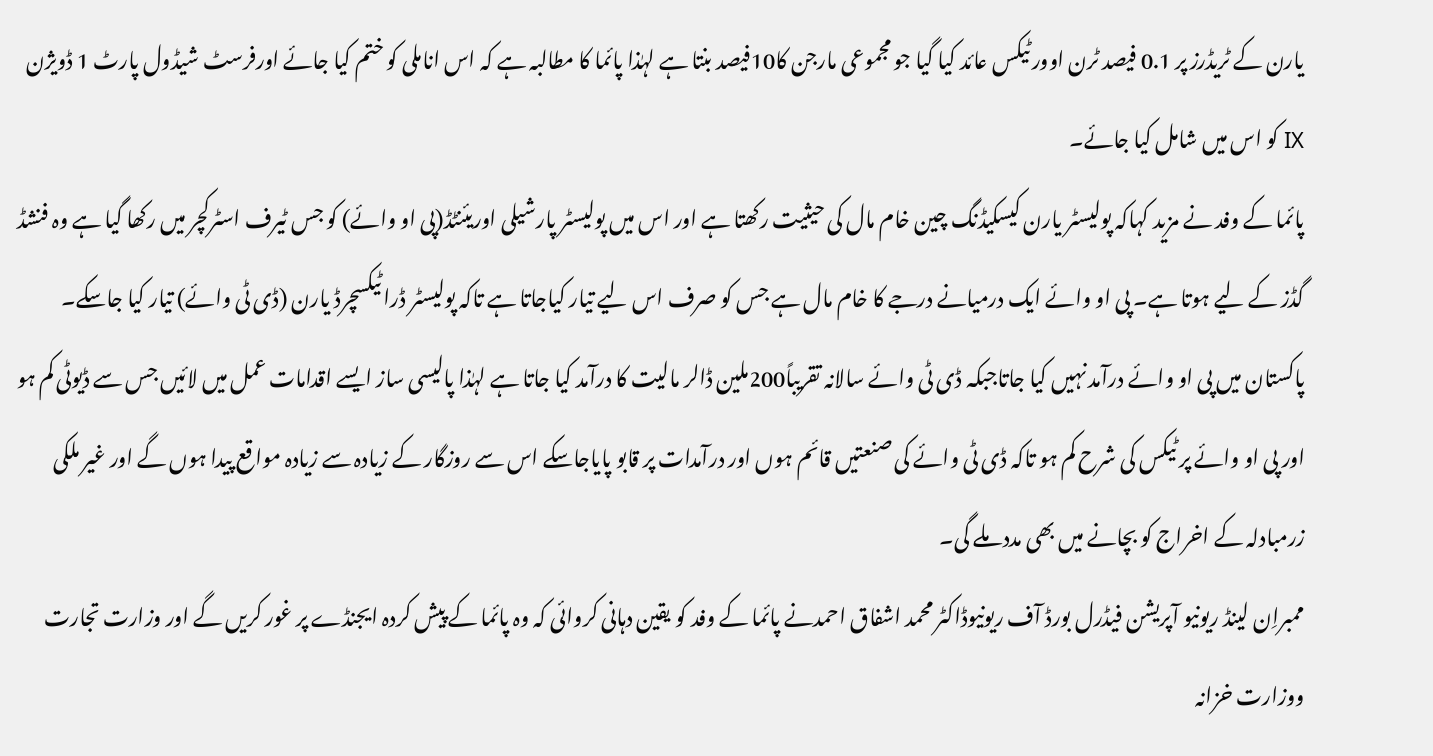یارن کے ٹریڈرز پر 0.1 فیصد ٹرن اوور ٹیکس عائد کیا گیا جو مجموعی مارجن کا10فیصد بنتا ہے لہٰذا پائما کا مطالبہ ہے کہ اس اناملی کو ختم کیا جائے اورفرسٹ شیڈول پارٹ 1 ڈویژن IX کو اس میں شامل کیا جائے۔
پائما کے وفد نے مزید کہاکہ پولیسٹر یارن کیسکیڈنگ چین خام مال کی حیثیت رکھتا ہے اور اس میں پولیسٹر پارشیلی اوریئنٹڈ(پی او وائے) کو جس ٹیرف اسٹرکچر میں رکھا گیا ہے وہ فنشڈ گڈز کے لیے ہوتا ہے۔ پی او وائے ایک درمیانے درجے کا خام مال ہے جس کو صرف اس لیے تیار کیاجاتا ہے تاکہ پولیسٹر ڈرا ٹیکسچرڈ یارن (ڈی ٹی وائے) تیار کیا جاسکے۔
پاکستان میں پی او وائے درآمد نہیں کیا جاتاجبکہ ڈی ٹی وائے سالانہ تقریباً200ملین ڈالر مالیت کا درآمد کیا جاتا ہے لہٰذا پالیسی ساز ایسے اقدامات عمل میں لائیں جس سے ڈیوٹی کم ہو اور پی او وائے پر ٹیکس کی شرح کم ہو تاکہ ڈی ٹی وائے کی صنعتیں قائم ہوں اور درآمدات پر قابو پایاجاسکے اس سے روزگار کے زیادہ سے زیادہ مواقع پیدا ہوں گے اور غیر ملکی زرمبادلہ کے اخراج کو بچانے میں بھی مدد ملے گی۔
ممبراِن لینڈ ریونیو آپریشن فیڈرل بورڈ آف ریونیوڈاکٹر محمد اشفاق احمدنے پائما کے وفد کو یقین دہانی کروائی کہ وہ پائما کے پیش کردہ ایجنڈے پر غور کریں گے اور وزارت تجارت ووزارت خزانہ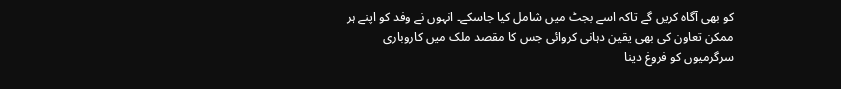کو بھی آگاہ کریں گے تاکہ اسے بجٹ میں شامل کیا جاسکے۔ انہوں نے وفد کو اپنے ہر ممکن تعاون کی بھی یقین دہانی کروائی جس کا مقصد ملک میں کاروباری سرگرمیوں کو فروغ دینا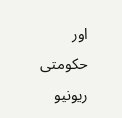اور حکومتی ریونیو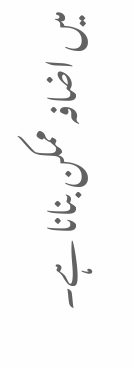میں اضافہ ممکن بنانا ہے۔